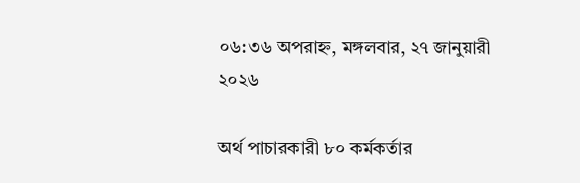০৬:৩৬ অপরাহ্ন, মঙ্গলবার, ২৭ জানুয়ারী ২০২৬

অর্থ পাচারকারী ৮০ কর্মকর্তার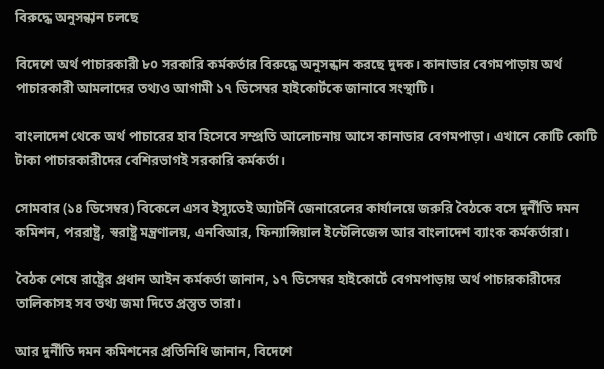বিরুদ্ধে অনুসন্ধান চলছে

বিদেশে অর্থ পাচারকারী ৮০ সরকারি কর্মকর্তার বিরুদ্ধে অনুসন্ধান করছে দুদক। কানাডার বেগমপাড়ায় অর্থ পাচারকারী আমলাদের তথ্যও আগামী ১৭ ডিসেম্বর হাইকোর্টকে জানাবে সংস্থাটি।

বাংলাদেশ থেকে অর্থ পাচারের হাব হিসেবে সম্প্রতি আলোচনায় আসে কানাডার বেগমপাড়া। এখানে কোটি কোটি টাকা পাচারকারীদের বেশিরভাগই সরকারি কর্মকর্তা।

সোমবার (১৪ ডিসেম্বর) বিকেলে এসব ইস্যুতেই অ্যাটর্নি জেনারেলের কার্যালয়ে জরুরি বৈঠকে বসে দুর্নীতি দমন কমিশন, পররাষ্ট্র, স্বরাষ্ট্র মন্ত্রণালয়, এনবিআর, ফিন্যান্সিয়াল ইন্টেলিজেন্স আর বাংলাদেশ ব্যাংক কর্মকর্তারা।

বৈঠক শেষে রাষ্ট্রের প্রধান আইন কর্মকর্তা জানান, ১৭ ডিসেম্বর হাইকোর্টে বেগমপাড়ায় অর্থ পাচারকারীদের তালিকাসহ সব তথ্য জমা দিতে প্রস্তুত তারা।

আর দুর্নীতি দমন কমিশনের প্রতিনিধি জানান, বিদেশে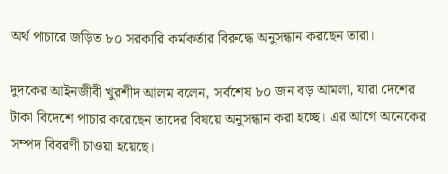অর্থ পাচারে জড়িত ৮০ সরকারি কর্মকর্তার বিরুদ্ধে অনুসন্ধান করছেন তারা।

দুদকের আইনজীবী খুরশীদ আলম বলেন, সর্বশেষ ৮০ জন বড় আমলা, যারা দেশের টাকা বিদেশে পাচার করেছেন তাদের বিষয়ে অনুসন্ধান করা হচ্ছে। এর আগে অনেকের সম্পদ বিবরণী চাওয়া হয়েছে।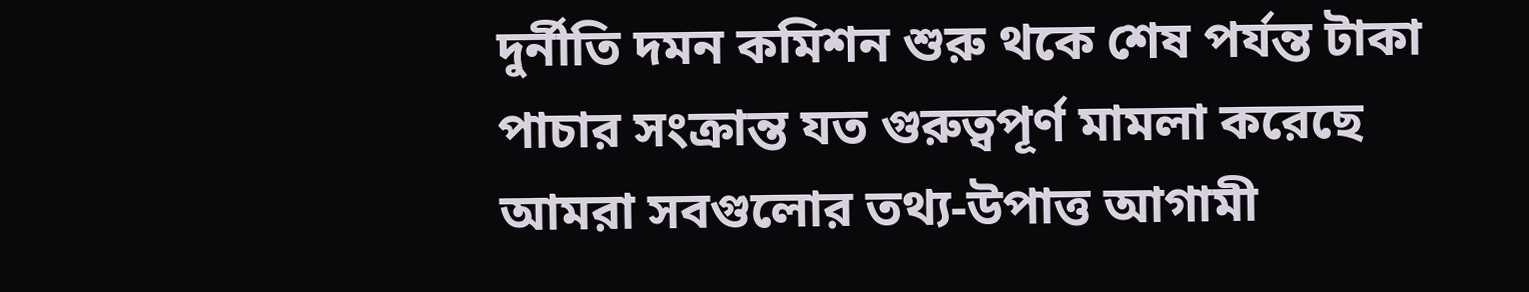দুর্নীতি দমন কমিশন শুরু থকে শেষ পর্যন্ত টাকা পাচার সংক্রান্ত যত গুরুত্বপূর্ণ মামলা করেছে আমরা সবগুলোর তথ্য-উপাত্ত আগামী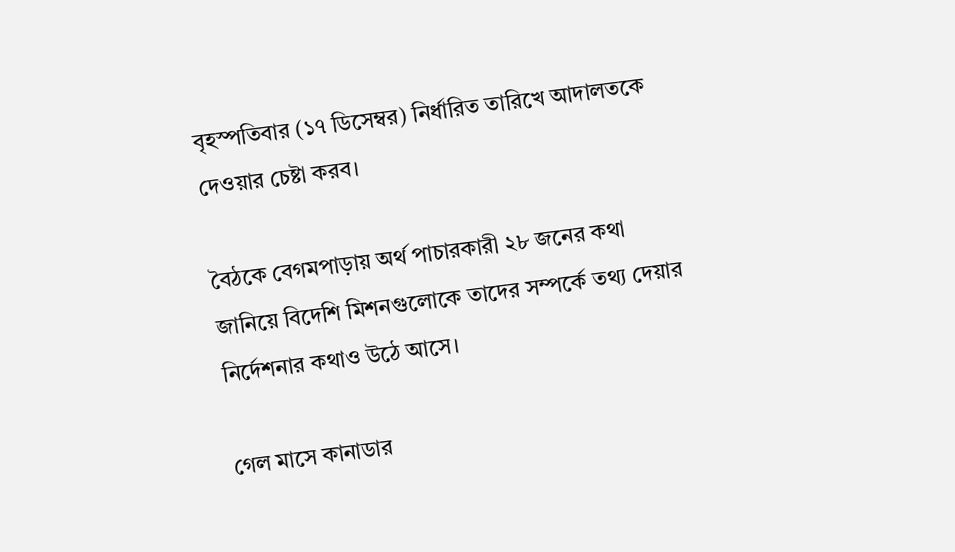বৃহস্পতিবার (১৭ ডিসেম্বর) নির্ধারিত তারিখে আদালতকে দেওয়ার চেষ্টা করব।

বৈঠকে বেগমপাড়ায় অর্থ পাচারকারী ২৮ জনের কথা জানিয়ে বিদেশি মিশনগুলোকে তাদের সম্পর্কে তথ্য দেয়ার নির্দেশনার কথাও উঠে আসে।

গেল মাসে কানাডার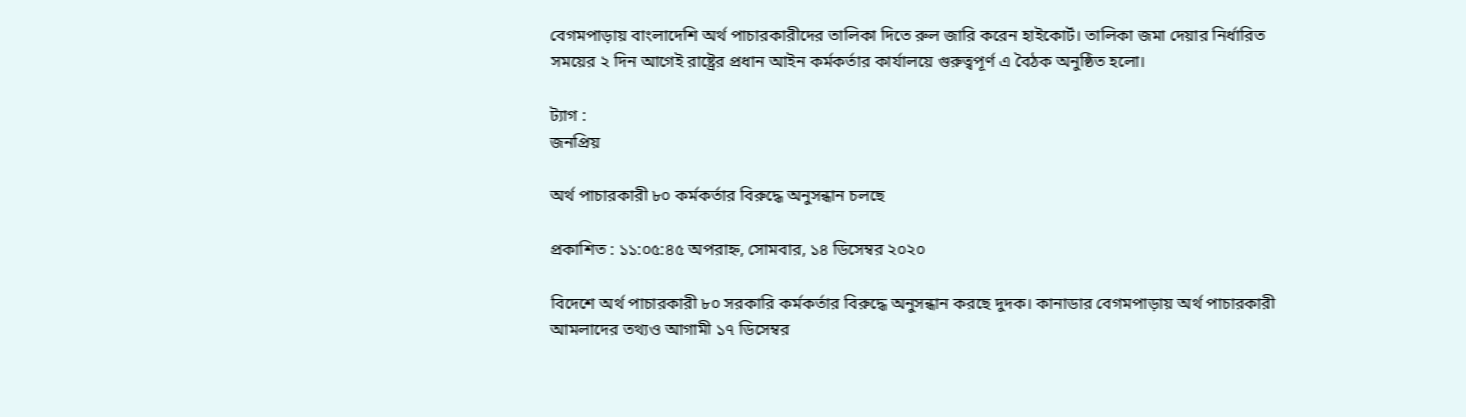বেগমপাড়ায় বাংলাদেশি অর্থ পাচারকারীদের তালিকা দিতে রুল জারি করেন হাইকোর্ট। তালিকা জমা দেয়ার নির্ধারিত সময়ের ২ দিন আগেই রাষ্ট্রের প্রধান আইন কর্মকর্তার কার্যালয়ে গুরুত্বপূর্ণ এ বৈঠক অনুষ্ঠিত হলো।

ট্যাগ :
জনপ্রিয়

অর্থ পাচারকারী ৮০ কর্মকর্তার বিরুদ্ধে অনুসন্ধান চলছে

প্রকাশিত : ১১:০৫:৪৫ অপরাহ্ন, সোমবার, ১৪ ডিসেম্বর ২০২০

বিদেশে অর্থ পাচারকারী ৮০ সরকারি কর্মকর্তার বিরুদ্ধে অনুসন্ধান করছে দুদক। কানাডার বেগমপাড়ায় অর্থ পাচারকারী আমলাদের তথ্যও আগামী ১৭ ডিসেম্বর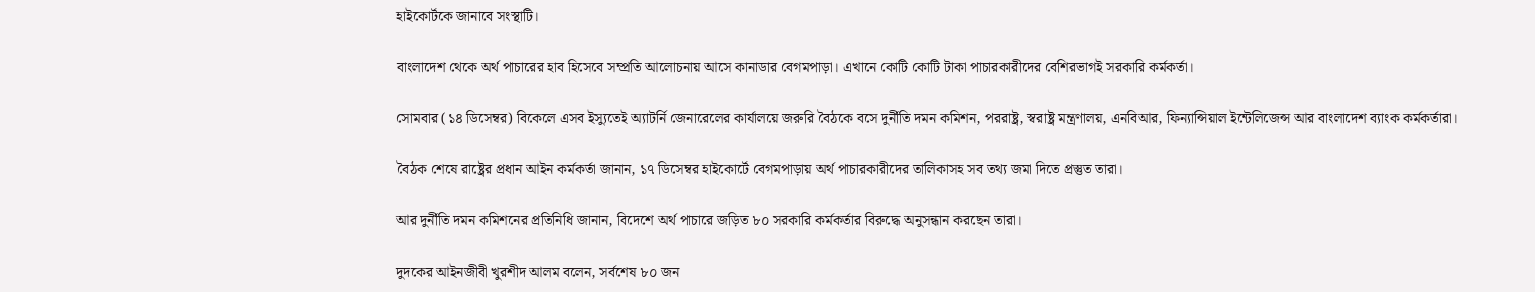হাইকোর্টকে জানাবে সংস্থাটি।

বাংলাদেশ থেকে অর্থ পাচারের হাব হিসেবে সম্প্রতি আলোচনায় আসে কানাডার বেগমপাড়া। এখানে কোটি কোটি টাকা পাচারকারীদের বেশিরভাগই সরকারি কর্মকর্তা।

সোমবার (১৪ ডিসেম্বর) বিকেলে এসব ইস্যুতেই অ্যাটর্নি জেনারেলের কার্যালয়ে জরুরি বৈঠকে বসে দুর্নীতি দমন কমিশন, পররাষ্ট্র, স্বরাষ্ট্র মন্ত্রণালয়, এনবিআর, ফিন্যান্সিয়াল ইন্টেলিজেন্স আর বাংলাদেশ ব্যাংক কর্মকর্তারা।

বৈঠক শেষে রাষ্ট্রের প্রধান আইন কর্মকর্তা জানান, ১৭ ডিসেম্বর হাইকোর্টে বেগমপাড়ায় অর্থ পাচারকারীদের তালিকাসহ সব তথ্য জমা দিতে প্রস্তুত তারা।

আর দুর্নীতি দমন কমিশনের প্রতিনিধি জানান, বিদেশে অর্থ পাচারে জড়িত ৮০ সরকারি কর্মকর্তার বিরুদ্ধে অনুসন্ধান করছেন তারা।

দুদকের আইনজীবী খুরশীদ আলম বলেন, সর্বশেষ ৮০ জন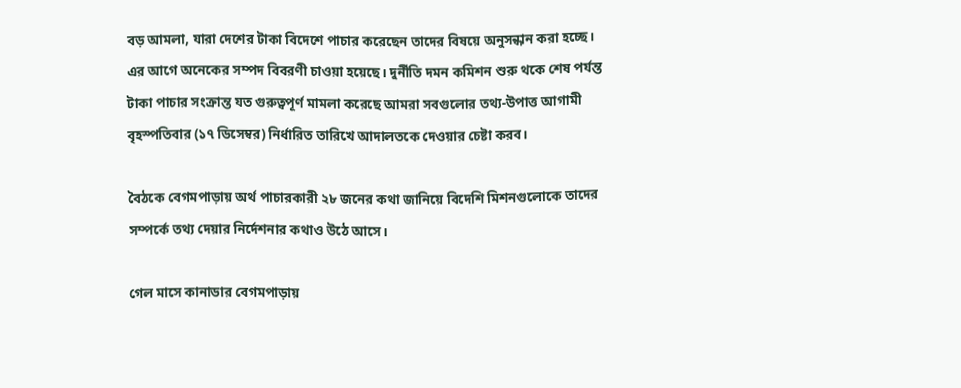বড় আমলা, যারা দেশের টাকা বিদেশে পাচার করেছেন তাদের বিষয়ে অনুসন্ধান করা হচ্ছে। এর আগে অনেকের সম্পদ বিবরণী চাওয়া হয়েছে। দুর্নীতি দমন কমিশন শুরু থকে শেষ পর্যন্ত টাকা পাচার সংক্রান্ত যত গুরুত্বপূর্ণ মামলা করেছে আমরা সবগুলোর তথ্য-উপাত্ত আগামী বৃহস্পতিবার (১৭ ডিসেম্বর) নির্ধারিত তারিখে আদালতকে দেওয়ার চেষ্টা করব।

বৈঠকে বেগমপাড়ায় অর্থ পাচারকারী ২৮ জনের কথা জানিয়ে বিদেশি মিশনগুলোকে তাদের সম্পর্কে তথ্য দেয়ার নির্দেশনার কথাও উঠে আসে।

গেল মাসে কানাডার বেগমপাড়ায়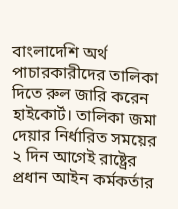বাংলাদেশি অর্থ পাচারকারীদের তালিকা দিতে রুল জারি করেন হাইকোর্ট। তালিকা জমা দেয়ার নির্ধারিত সময়ের ২ দিন আগেই রাষ্ট্রের প্রধান আইন কর্মকর্তার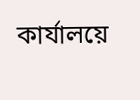কার্যালয়ে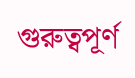গুরুত্বপূর্ণ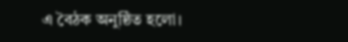এ বৈঠক অনুষ্ঠিত হলো।